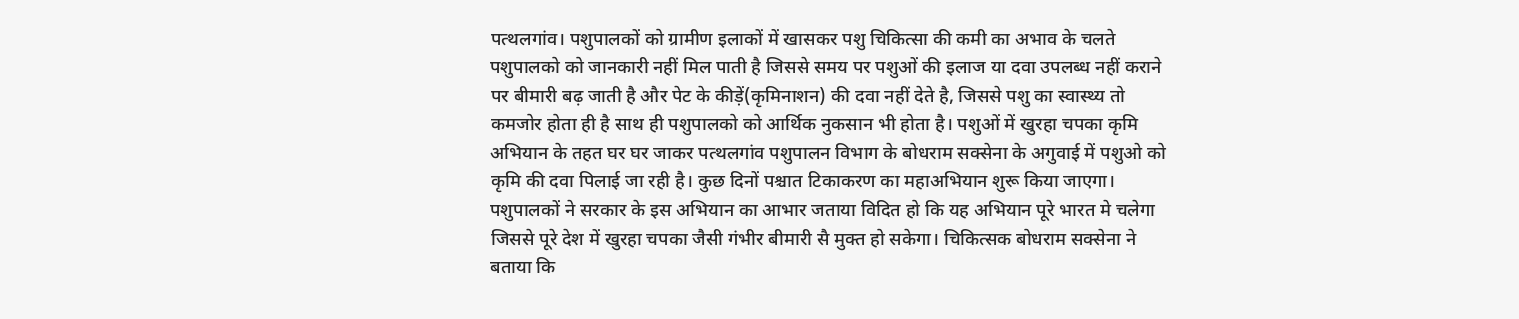पत्थलगांव। पशुपालकों को ग्रामीण इलाकों में खासकर पशु चिकित्सा की कमी का अभाव के चलते पशुपालको को जानकारी नहीं मिल पाती है जिससे समय पर पशुओं की इलाज या दवा उपलब्ध नहीं कराने पर बीमारी बढ़ जाती है और पेट के कीड़ें(कृमिनाशन) की दवा नहीं देते है, जिससे पशु का स्वास्थ्य तो कमजोर होता ही है साथ ही पशुपालको को आर्थिक नुकसान भी होता है। पशुओं में खुरहा चपका कृमि अभियान के तहत घर घर जाकर पत्थलगांव पशुपालन विभाग के बोधराम सक्सेना के अगुवाई में पशुओ को कृमि की दवा पिलाई जा रही है। कुछ दिनों पश्चात टिकाकरण का महाअभियान शुरू किया जाएगा। पशुपालकों ने सरकार के इस अभियान का आभार जताया विदित हो कि यह अभियान पूरे भारत मे चलेगा जिससे पूरे देश में खुरहा चपका जैसी गंभीर बीमारी सै मुक्त हो सकेगा। चिकित्सक बोधराम सक्सेना ने बताया कि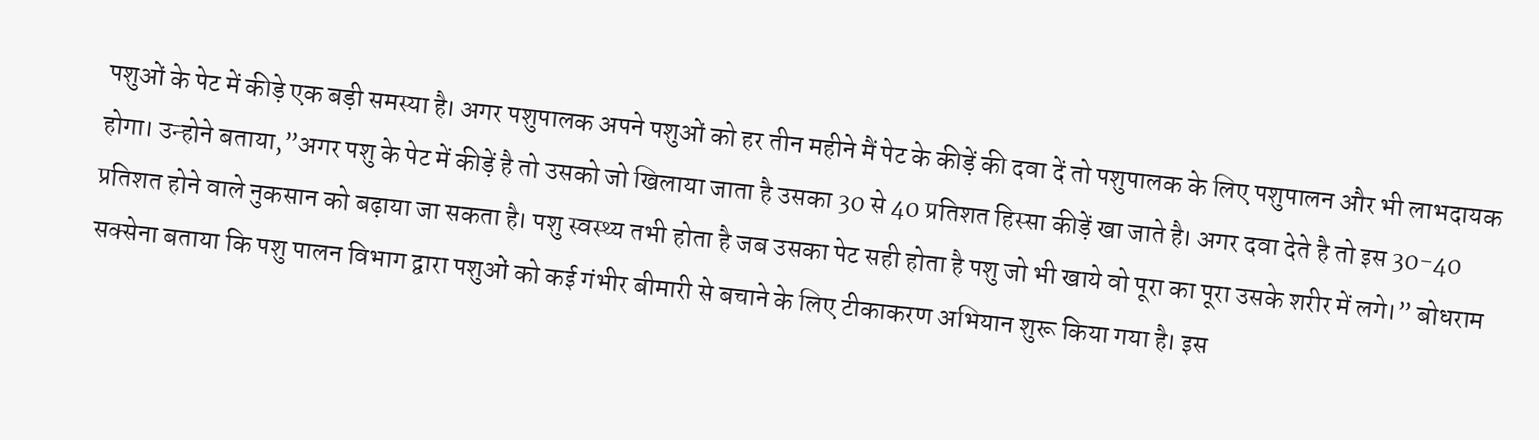पशुओं के पेट में कीड़े एक बड़ी समस्या है। अगर पशुपालक अपने पशुओं को हर तीन महीने मैं पेट के कीड़ें की दवा दें तो पशुपालक के लिए पशुपालन और भी लाभदायक होगा। उन्होने बताया,”अगर पशु के पेट में कीड़ें है तो उसको जो खिलाया जाता है उसका 30 से 40 प्रतिशत हिस्सा कीड़ें खा जाते है। अगर दवा देते है तो इस 30-40 प्रतिशत होने वाले नुकसान को बढ़ाया जा सकता है। पशु स्वस्थ्य तभी होता है जब उसका पेट सही होता है पशु जो भी खाये वो पूरा का पूरा उसके शरीर में लगे।” बोधराम सक्सेना बताया कि पशु पालन विभाग द्वारा पशुओं को कई गंभीर बीमारी से बचाने के लिए टीकाकरण अभियान शुरू किया गया है। इस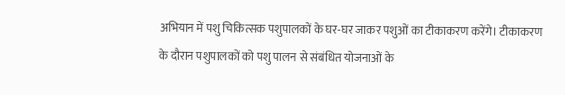अभियान में पशु चिकित्सक पशुपालकों के घर-घर जाकर पशुओं का टीकाकरण करेंगे। टीकाकरण के दौरान पशुपालकों को पशु पालन से संबंधित योजनाओं के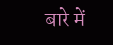बारे में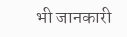भी जानकारी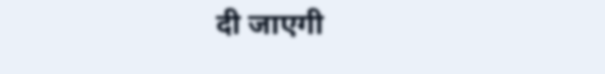दी जाएगी